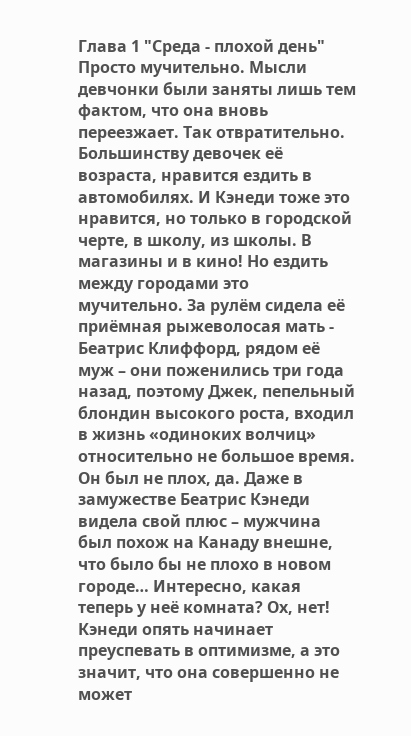Глава 1 "Среда - плохой день"
Просто мучительно. Мысли девчонки были заняты лишь тем фактом, что она вновь переезжает. Так отвратительно. Большинству девочек её возраста, нравится ездить в автомобилях. И Кэнеди тоже это нравится, но только в городской черте, в школу, из школы. В магазины и в кино! Но ездить между городами это мучительно. За рулём сидела её приёмная рыжеволосая мать - Беатрис Клиффорд, рядом её муж – они поженились три года назад, поэтому Джек, пепельный блондин высокого роста, входил в жизнь «одиноких волчиц» относительно не большое время. Он был не плох, да. Даже в замужестве Беатрис Кэнеди видела свой плюс – мужчина был похож на Канаду внешне, что было бы не плохо в новом городе… Интересно, какая теперь у неё комната? Ох, нет! Кэнеди опять начинает преуспевать в оптимизме, а это значит, что она совершенно не может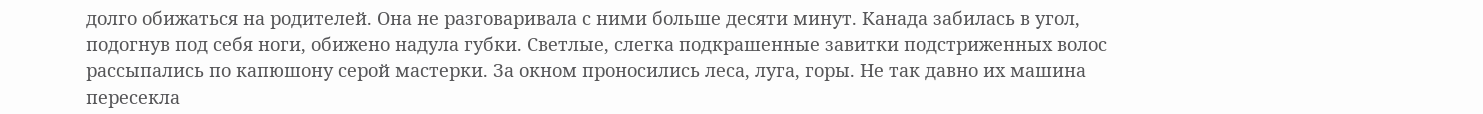долго обижаться на родителей. Она не разговаривала с ними больше десяти минут. Канада забилась в угол, подогнув под себя ноги, обижено надула губки. Светлые, слегка подкрашенные завитки подстриженных волос рассыпались по капюшону серой мастерки. За окном проносились леса, луга, горы. Не так давно их машина пересекла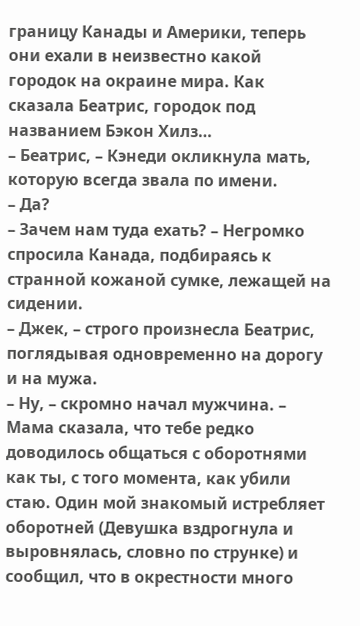границу Канады и Америки, теперь они ехали в неизвестно какой городок на окраине мира. Как сказала Беатрис, городок под названием Бэкон Хилз…
– Беатрис, – Кэнеди окликнула мать, которую всегда звала по имени.
– Да?
– Зачем нам туда ехать? – Негромко спросила Канада, подбираясь к странной кожаной сумке, лежащей на сидении.
– Джек, – строго произнесла Беатрис, поглядывая одновременно на дорогу и на мужа.
– Ну, – скромно начал мужчина. – Мама сказала, что тебе редко доводилось общаться с оборотнями как ты, с того момента, как убили стаю. Один мой знакомый истребляет оборотней (Девушка вздрогнула и выровнялась, словно по струнке) и сообщил, что в окрестности много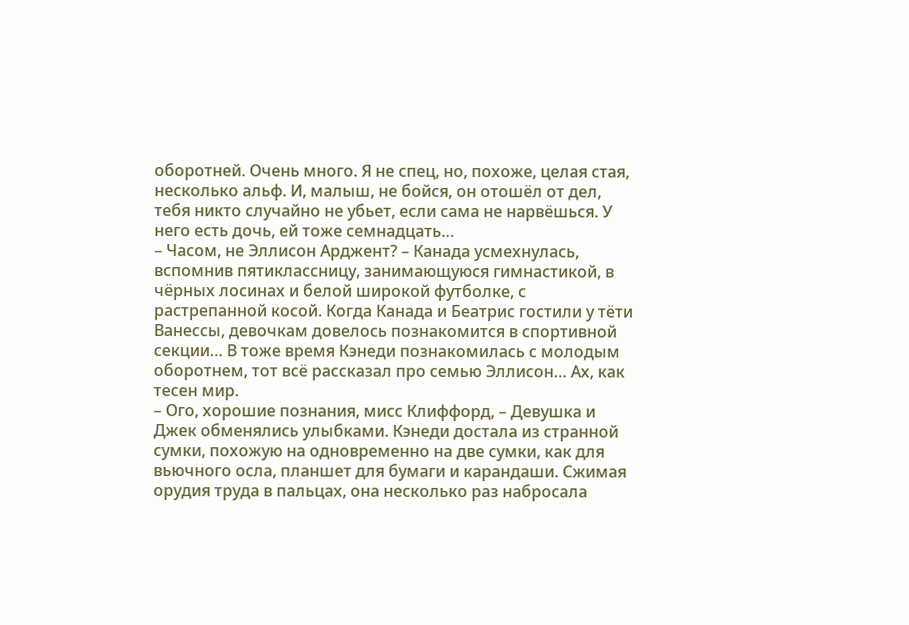оборотней. Очень много. Я не спец, но, похоже, целая стая, несколько альф. И, малыш, не бойся, он отошёл от дел, тебя никто случайно не убьет, если сама не нарвёшься. У него есть дочь, ей тоже семнадцать…
– Часом, не Эллисон Арджент? – Канада усмехнулась, вспомнив пятиклассницу, занимающуюся гимнастикой, в чёрных лосинах и белой широкой футболке, с растрепанной косой. Когда Канада и Беатрис гостили у тёти Ванессы, девочкам довелось познакомится в спортивной секции… В тоже время Кэнеди познакомилась с молодым оборотнем, тот всё рассказал про семью Эллисон… Ах, как тесен мир.
– Ого, хорошие познания, мисс Клиффорд, – Девушка и Джек обменялись улыбками. Кэнеди достала из странной сумки, похожую на одновременно на две сумки, как для вьючного осла, планшет для бумаги и карандаши. Сжимая орудия труда в пальцах, она несколько раз набросала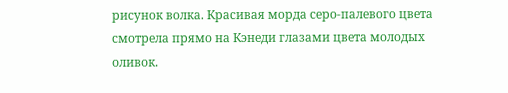рисунок волка. Красивая морда серо-палевого цвета смотрела прямо на Кэнеди глазами цвета молодых оливок.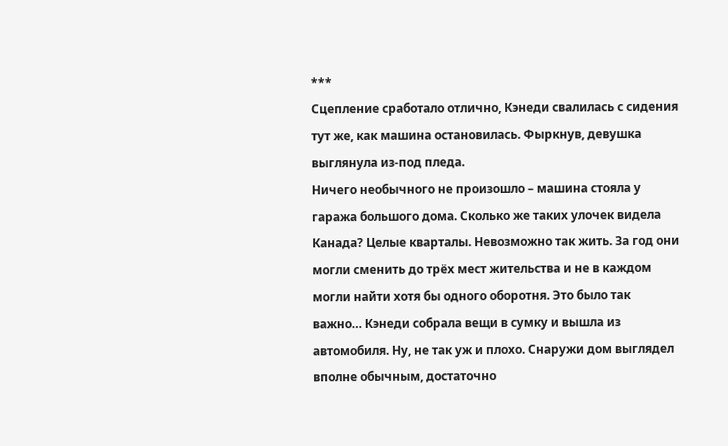***
Сцепление сработало отлично, Кэнеди свалилась с сидения тут же, как машина остановилась. Фыркнув, девушка выглянула из-под пледа.
Ничего необычного не произошло – машина стояла у гаража большого дома. Сколько же таких улочек видела Канада? Целые кварталы. Невозможно так жить. За год они могли сменить до трёх мест жительства и не в каждом могли найти хотя бы одного оборотня. Это было так важно… Кэнеди собрала вещи в сумку и вышла из автомобиля. Ну, не так уж и плохо. Снаружи дом выглядел вполне обычным, достаточно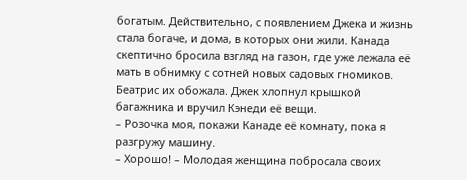богатым. Действительно, с появлением Джека и жизнь стала богаче, и дома, в которых они жили. Канада скептично бросила взгляд на газон, где уже лежала её мать в обнимку с сотней новых садовых гномиков. Беатрис их обожала. Джек хлопнул крышкой багажника и вручил Кэнеди её вещи.
– Розочка моя, покажи Канаде её комнату, пока я разгружу машину.
– Хорошо! – Молодая женщина побросала своих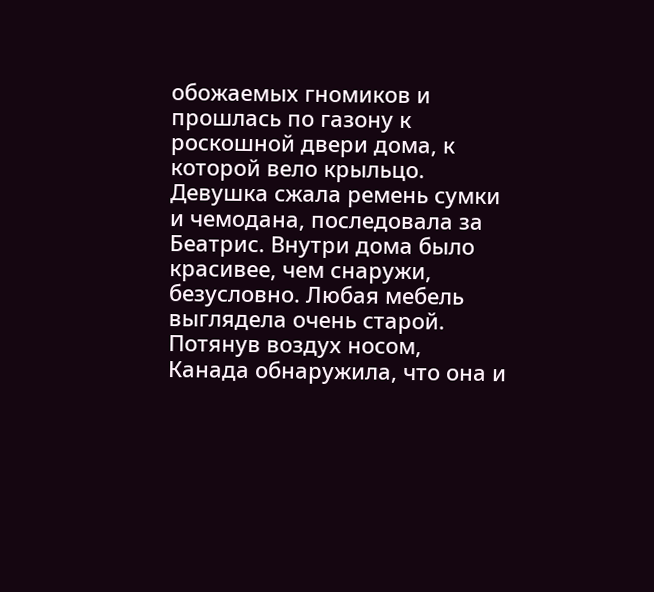обожаемых гномиков и прошлась по газону к роскошной двери дома, к которой вело крыльцо. Девушка сжала ремень сумки и чемодана, последовала за Беатрис. Внутри дома было красивее, чем снаружи, безусловно. Любая мебель выглядела очень старой. Потянув воздух носом, Канада обнаружила, что она и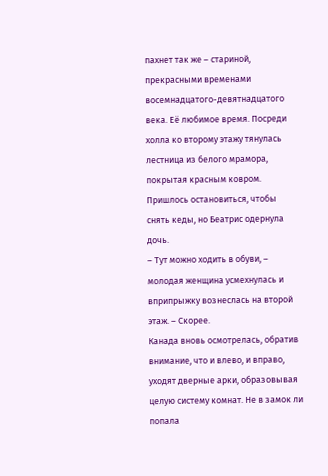пахнет так же – стариной, прекрасными временами восемнадцатого-девятнадцатого века. Её любимое время. Посреди холла ко второму этажу тянулась лестница из белого мрамора, покрытая красным ковром. Пришлось остановиться, чтобы снять кеды, но Беатрис одернула дочь.
– Тут можно ходить в обуви, – молодая женщина усмехнулась и вприпрыжку вознеслась на второй этаж. – Скорее.
Канада вновь осмотрелась, обратив внимание, что и влево, и вправо, уходят дверные арки, образовывая целую систему комнат. Не в замок ли попала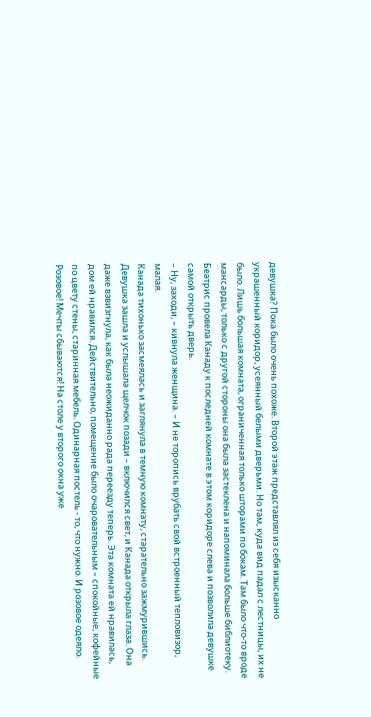девушка? Пока было очень похоже. Второй этаж представлял из себя изысканно украшенный коридор, усеянный белыми дверьми. Но там, куда вид падал с лестницы, их не было. Лишь большая комната, ограниченная только шторами по бокам. Там было что-то вроде мансарды, только с другой стороны она была застеклена и напоминала больше библиотеку. Беатрис провела Канаду к последней комнате в этом коридоре слева и позволила девушке самой открыть дверь.
– Ну, заходи, – кивнула женщина. – И не торопись врубать свой встроенный тепловизор, малая.
Канада тихонько засмеялась и заглянула в темную комнату, старательно зажмурившись. Девушка зашла и услышала щелчок позади – включился свет, и Канада открыла глаза. Она даже взвизгнула, как была неожиданно рада переезду теперь. Эта комната ей нравилась, дом ей нравился. Действительно, помещение было очаровательным – спокойные, кофейные по цвету стены, старинная мебель. Одинарная постель - то, что нужно. И розовое одеяло. Розовое! Мечты сбываются! На столе у второго окна уже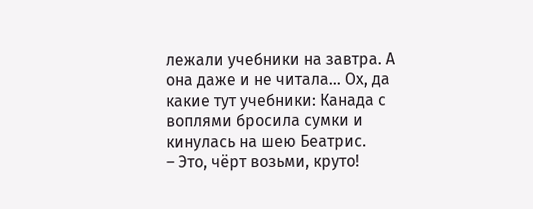лежали учебники на завтра. А она даже и не читала… Ох, да какие тут учебники: Канада с воплями бросила сумки и кинулась на шею Беатрис.
– Это, чёрт возьми, круто!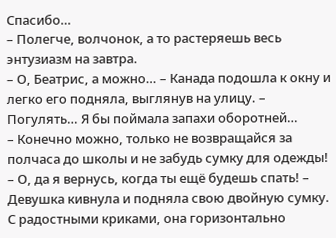Спасибо…
– Полегче, волчонок, а то растеряешь весь энтузиазм на завтра.
– О, Беатрис, а можно… – Канада подошла к окну и легко его подняла, выглянув на улицу. – Погулять… Я бы поймала запахи оборотней…
– Конечно можно, только не возвращайся за полчаса до школы и не забудь сумку для одежды!
– О, да я вернусь, когда ты ещё будешь спать! – Девушка кивнула и подняла свою двойную сумку. С радостными криками, она горизонтально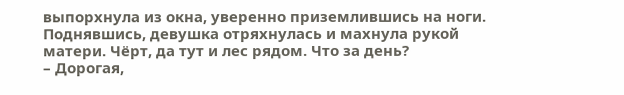выпорхнула из окна, уверенно приземлившись на ноги. Поднявшись, девушка отряхнулась и махнула рукой матери. Чёрт, да тут и лес рядом. Что за день?
– Дорогая,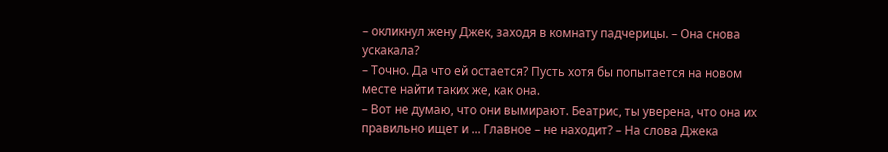– окликнул жену Джек, заходя в комнату падчерицы. – Она снова ускакала?
– Точно. Да что ей остается? Пусть хотя бы попытается на новом месте найти таких же, как она.
– Вот не думаю, что они вымирают. Беатрис, ты уверена, что она их правильно ищет и ... Главное – не находит? – На слова Джека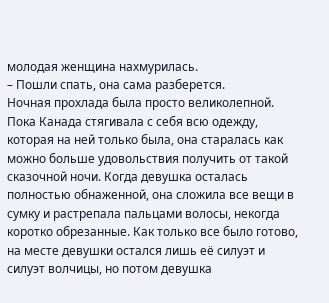молодая женщина нахмурилась.
– Пошли спать, она сама разберется.
Ночная прохлада была просто великолепной. Пока Канада стягивала с себя всю одежду, которая на ней только была, она старалась как можно больше удовольствия получить от такой сказочной ночи. Когда девушка осталась полностью обнаженной, она сложила все вещи в сумку и растрепала пальцами волосы, некогда коротко обрезанные. Как только все было готово, на месте девушки остался лишь её силуэт и силуэт волчицы, но потом девушка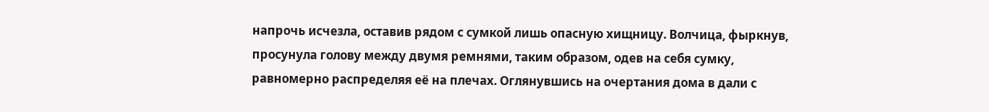напрочь исчезла, оставив рядом с сумкой лишь опасную хищницу. Волчица, фыркнув, просунула голову между двумя ремнями, таким образом, одев на себя сумку, равномерно распределяя её на плечах. Оглянувшись на очертания дома в дали с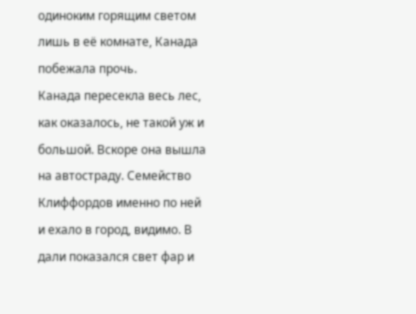одиноким горящим светом лишь в её комнате, Канада побежала прочь.
Канада пересекла весь лес, как оказалось, не такой уж и большой. Вскоре она вышла на автостраду. Семейство Клиффордов именно по ней и ехало в город, видимо. В дали показался свет фар и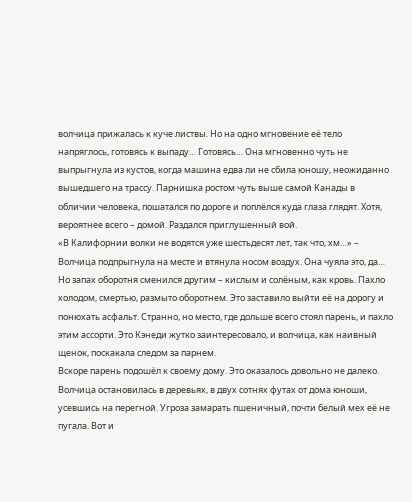волчица прижалась к куче листвы. Но на одно мгновение её тело напряглось, готовясь к выпаду… Готовясь… Она мгновенно чуть не выпрыгнула из кустов, когда машина едва ли не сбила юношу, неожиданно вышедшего на трассу. Парнишка ростом чуть выше самой Канады в обличии человека, пошатался по дороге и поплёлся куда глаза глядят. Хотя, вероятнее всего – домой. Раздался приглушенный вой.
«В Калифорнии волки не водятся уже шестьдесят лет, так что, хм…» – Волчица подпрыгнула на месте и втянула носом воздух. Она чуяла это, да… Но запах оборотня сменился другим – кислым и солёным, как кровь. Пахло холодом, смертью, размыто оборотнем. Это заставило выйти её на дорогу и понюхать асфальт. Странно, но место, где дольше всего стоял парень, и пахло этим ассорти. Это Кэнеди жутко заинтересовало, и волчица, как наивный щенок, поскакала следом за парнем.
Вскоре парень подошёл к своему дому. Это оказалось довольно не далеко. Волчица остановилась в деревьях, в двух сотнях футах от дома юноши, усевшись на перегной. Угроза замарать пшеничный, почти белый мех её не пугала. Вот и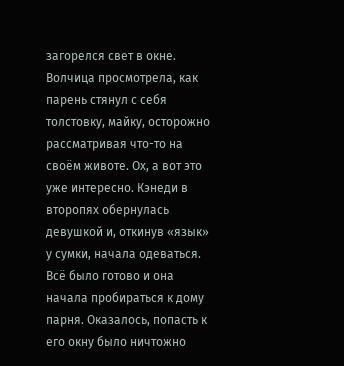загорелся свет в окне. Волчица просмотрела, как парень стянул с себя толстовку, майку, осторожно рассматривая что-то на своём животе. Ох, а вот это уже интересно. Кэнеди в второпях обернулась девушкой и, откинув «язык» у сумки, начала одеваться. Всё было готово и она начала пробираться к дому парня. Оказалось, попасть к его окну было ничтожно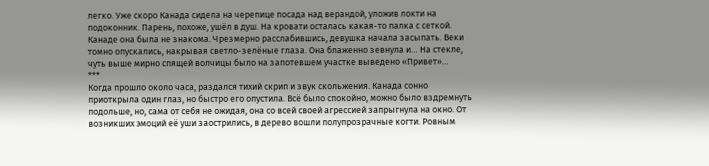легко. Уже скоро Канада сидела на черепице посада над верандой, уложив локти на подоконник. Парень, похоже, ушёл в душ. На кровати осталась какая-то палка с сеткой. Канаде она была не знакома. Чрезмерно расслабившись, девушка начала засыпать. Веки томно опускались, накрывая светло-зелёные глаза. Она блаженно зевнула и… На стекле, чуть выше мирно спящей волчицы было на запотевшем участке выведено «Привет»…
***
Когда прошло около часа, раздался тихий скрип и звук скольжения. Канада сонно приоткрыла один глаз, но быстро его опустила. Всё было спокойно, можно было вздремнуть подольше, но, сама от себя не ожидая, она со всей своей агрессией запрыгнула на окно. От возникших эмоций её уши заострились, в дерево вошли полупрозрачные когти. Ровным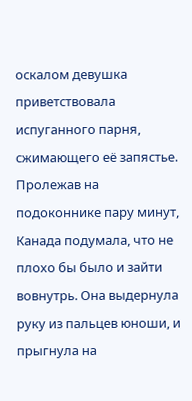оскалом девушка приветствовала испуганного парня, сжимающего её запястье. Пролежав на подоконнике пару минут, Канада подумала, что не плохо бы было и зайти вовнутрь. Она выдернула руку из пальцев юноши, и прыгнула на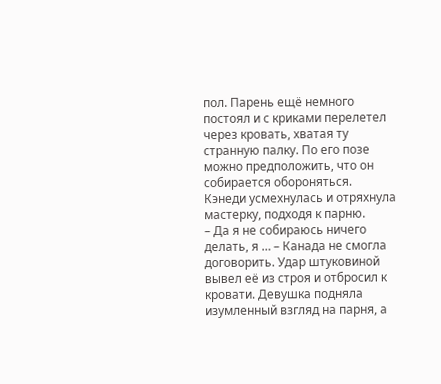пол. Парень ещё немного постоял и с криками перелетел через кровать, хватая ту странную палку. По его позе можно предположить, что он собирается обороняться.
Кэнеди усмехнулась и отряхнула мастерку, подходя к парню.
– Да я не собираюсь ничего делать, я … – Канада не смогла договорить. Удар штуковиной вывел её из строя и отбросил к кровати. Девушка подняла изумленный взгляд на парня, а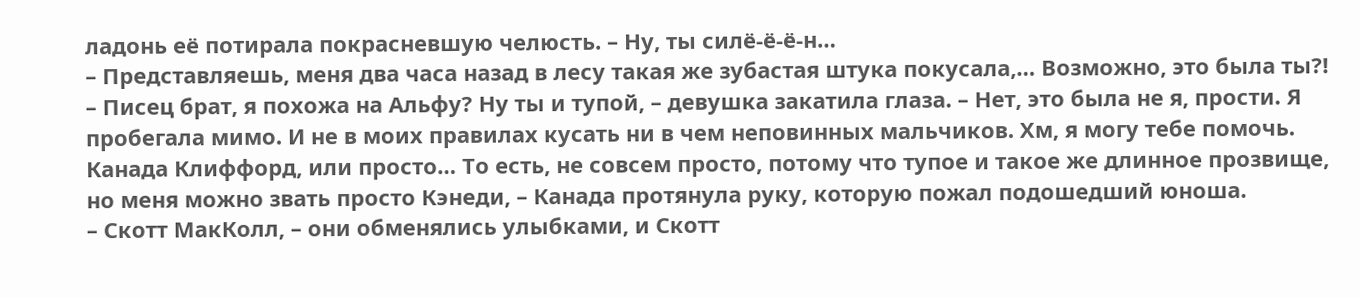ладонь её потирала покрасневшую челюсть. – Ну, ты силё-ё-ё-н…
– Представляешь, меня два часа назад в лесу такая же зубастая штука покусала,… Возможно, это была ты?!
– Писец брат, я похожа на Альфу? Ну ты и тупой, – девушка закатила глаза. – Нет, это была не я, прости. Я пробегала мимо. И не в моих правилах кусать ни в чем неповинных мальчиков. Хм, я могу тебе помочь. Канада Клиффорд, или просто… То есть, не совсем просто, потому что тупое и такое же длинное прозвище, но меня можно звать просто Кэнеди, – Канада протянула руку, которую пожал подошедший юноша.
– Скотт МакКолл, – они обменялись улыбками, и Скотт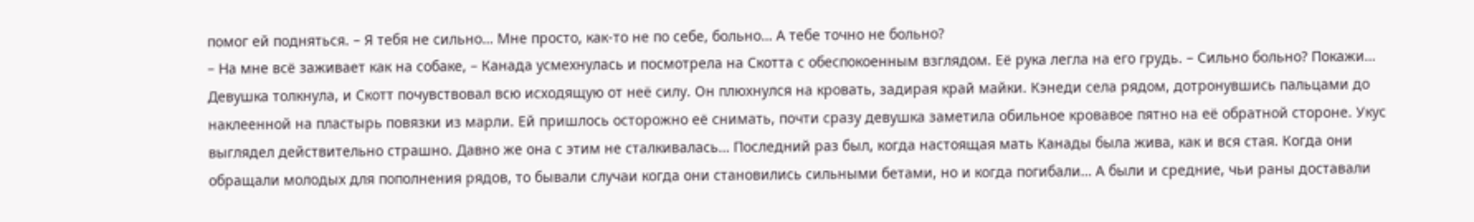помог ей подняться. – Я тебя не сильно… Мне просто, как-то не по себе, больно… А тебе точно не больно?
– На мне всё заживает как на собаке, – Канада усмехнулась и посмотрела на Скотта с обеспокоенным взглядом. Её рука легла на его грудь. – Сильно больно? Покажи…
Девушка толкнула, и Скотт почувствовал всю исходящую от неё силу. Он плюхнулся на кровать, задирая край майки. Кэнеди села рядом, дотронувшись пальцами до наклеенной на пластырь повязки из марли. Ей пришлось осторожно её снимать, почти сразу девушка заметила обильное кровавое пятно на её обратной стороне. Укус выглядел действительно страшно. Давно же она с этим не сталкивалась… Последний раз был, когда настоящая мать Канады была жива, как и вся стая. Когда они обращали молодых для пополнения рядов, то бывали случаи когда они становились сильными бетами, но и когда погибали… А были и средние, чьи раны доставали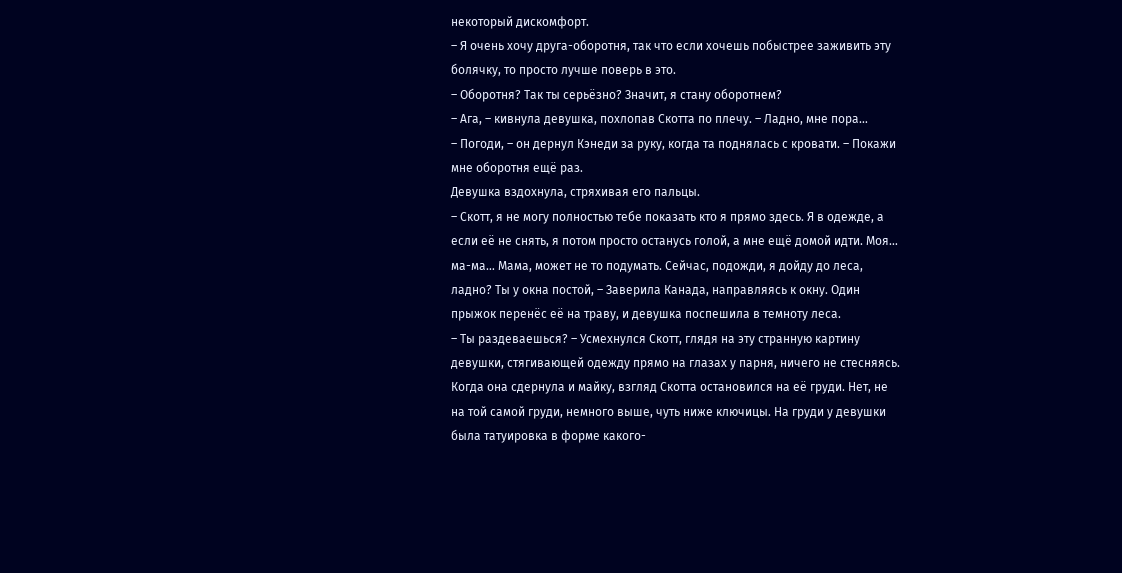некоторый дискомфорт.
– Я очень хочу друга-оборотня, так что если хочешь побыстрее заживить эту болячку, то просто лучше поверь в это.
– Оборотня? Так ты серьёзно? Значит, я стану оборотнем?
– Ага, – кивнула девушка, похлопав Скотта по плечу. – Ладно, мне пора…
– Погоди, – он дернул Кэнеди за руку, когда та поднялась с кровати. – Покажи мне оборотня ещё раз.
Девушка вздохнула, стряхивая его пальцы.
– Скотт, я не могу полностью тебе показать кто я прямо здесь. Я в одежде, а если её не снять, я потом просто останусь голой, а мне ещё домой идти. Моя… ма-ма… Мама, может не то подумать. Сейчас, подожди, я дойду до леса, ладно? Ты у окна постой, – Заверила Канада, направляясь к окну. Один прыжок перенёс её на траву, и девушка поспешила в темноту леса.
– Ты раздеваешься? – Усмехнулся Скотт, глядя на эту странную картину девушки, стягивающей одежду прямо на глазах у парня, ничего не стесняясь. Когда она сдернула и майку, взгляд Скотта остановился на её груди. Нет, не на той самой груди, немного выше, чуть ниже ключицы. На груди у девушки была татуировка в форме какого-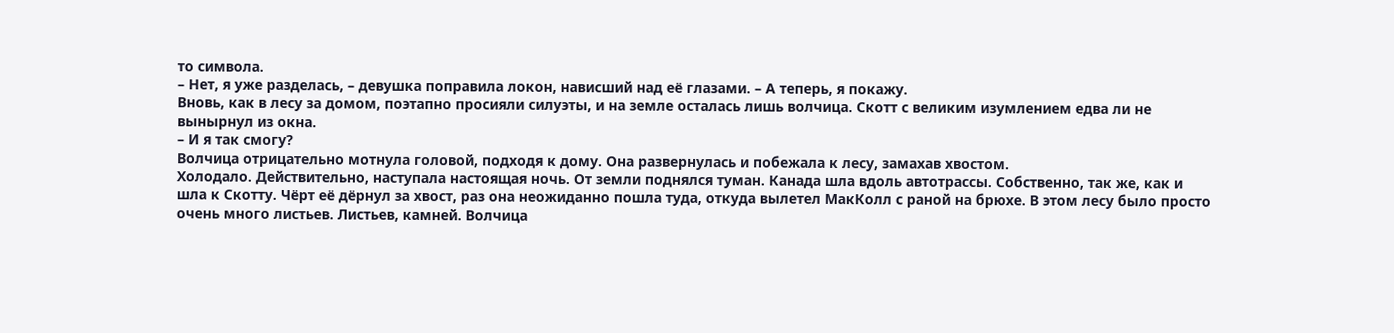то символа.
– Нет, я уже разделась, – девушка поправила локон, нависший над её глазами. – А теперь, я покажу.
Вновь, как в лесу за домом, поэтапно просияли силуэты, и на земле осталась лишь волчица. Скотт с великим изумлением едва ли не вынырнул из окна.
– И я так смогу?
Волчица отрицательно мотнула головой, подходя к дому. Она развернулась и побежала к лесу, замахав хвостом.
Холодало. Действительно, наступала настоящая ночь. От земли поднялся туман. Канада шла вдоль автотрассы. Собственно, так же, как и шла к Скотту. Чёрт её дёрнул за хвост, раз она неожиданно пошла туда, откуда вылетел МакКолл с раной на брюхе. В этом лесу было просто очень много листьев. Листьев, камней. Волчица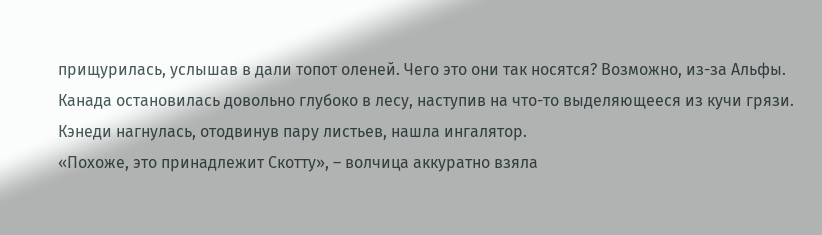прищурилась, услышав в дали топот оленей. Чего это они так носятся? Возможно, из-за Альфы. Канада остановилась довольно глубоко в лесу, наступив на что-то выделяющееся из кучи грязи. Кэнеди нагнулась, отодвинув пару листьев, нашла ингалятор.
«Похоже, это принадлежит Скотту», – волчица аккуратно взяла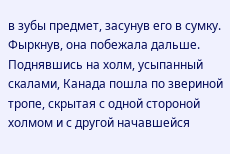в зубы предмет, засунув его в сумку. Фыркнув, она побежала дальше. Поднявшись на холм, усыпанный скалами, Канада пошла по звериной тропе, скрытая с одной стороной холмом и с другой начавшейся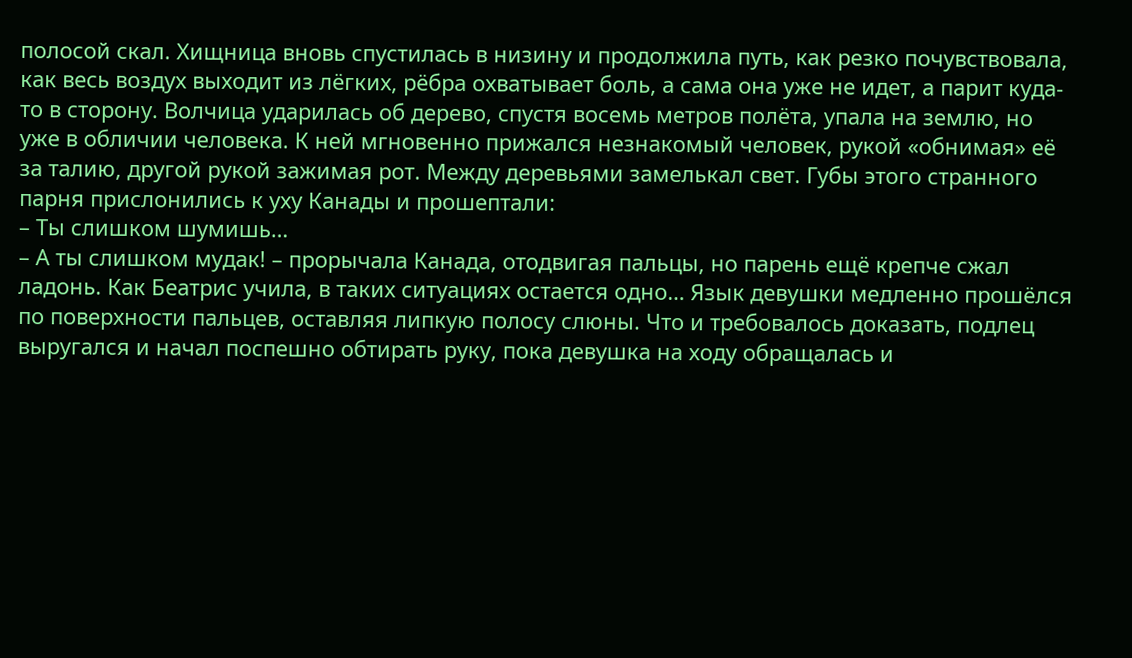полосой скал. Хищница вновь спустилась в низину и продолжила путь, как резко почувствовала, как весь воздух выходит из лёгких, рёбра охватывает боль, а сама она уже не идет, а парит куда-то в сторону. Волчица ударилась об дерево, спустя восемь метров полёта, упала на землю, но уже в обличии человека. К ней мгновенно прижался незнакомый человек, рукой «обнимая» её за талию, другой рукой зажимая рот. Между деревьями замелькал свет. Губы этого странного парня прислонились к уху Канады и прошептали:
– Ты слишком шумишь…
– А ты слишком мудак! – прорычала Канада, отодвигая пальцы, но парень ещё крепче сжал ладонь. Как Беатрис учила, в таких ситуациях остается одно… Язык девушки медленно прошёлся по поверхности пальцев, оставляя липкую полосу слюны. Что и требовалось доказать, подлец выругался и начал поспешно обтирать руку, пока девушка на ходу обращалась и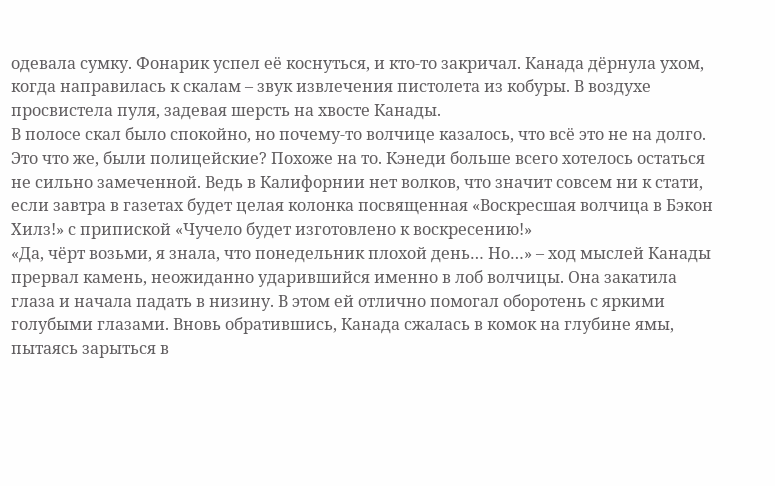одевала сумку. Фонарик успел её коснуться, и кто-то закричал. Канада дёрнула ухом, когда направилась к скалам – звук извлечения пистолета из кобуры. В воздухе просвистела пуля, задевая шерсть на хвосте Канады.
В полосе скал было спокойно, но почему-то волчице казалось, что всё это не на долго. Это что же, были полицейские? Похоже на то. Кэнеди больше всего хотелось остаться не сильно замеченной. Ведь в Калифорнии нет волков, что значит совсем ни к стати, если завтра в газетах будет целая колонка посвященная «Воскресшая волчица в Бэкон Хилз!» с припиской «Чучело будет изготовлено к воскресению!»
«Да, чёрт возьми, я знала, что понедельник плохой день… Но…» – ход мыслей Канады прервал камень, неожиданно ударившийся именно в лоб волчицы. Она закатила глаза и начала падать в низину. В этом ей отлично помогал оборотень с яркими голубыми глазами. Вновь обратившись, Канада сжалась в комок на глубине ямы, пытаясь зарыться в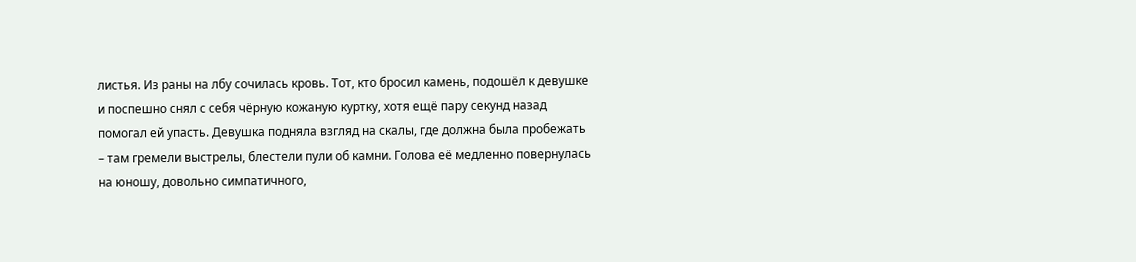листья. Из раны на лбу сочилась кровь. Тот, кто бросил камень, подошёл к девушке и поспешно снял с себя чёрную кожаную куртку, хотя ещё пару секунд назад помогал ей упасть. Девушка подняла взгляд на скалы, где должна была пробежать – там гремели выстрелы, блестели пули об камни. Голова её медленно повернулась на юношу, довольно симпатичного,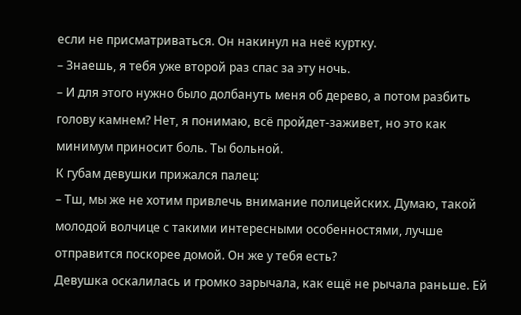если не присматриваться. Он накинул на неё куртку.
– Знаешь, я тебя уже второй раз спас за эту ночь.
– И для этого нужно было долбануть меня об дерево, а потом разбить голову камнем? Нет, я понимаю, всё пройдет-заживет, но это как минимум приносит боль. Ты больной.
К губам девушки прижался палец:
– Тш, мы же не хотим привлечь внимание полицейских. Думаю, такой молодой волчице с такими интересными особенностями, лучше отправится поскорее домой. Он же у тебя есть?
Девушка оскалилась и громко зарычала, как ещё не рычала раньше. Ей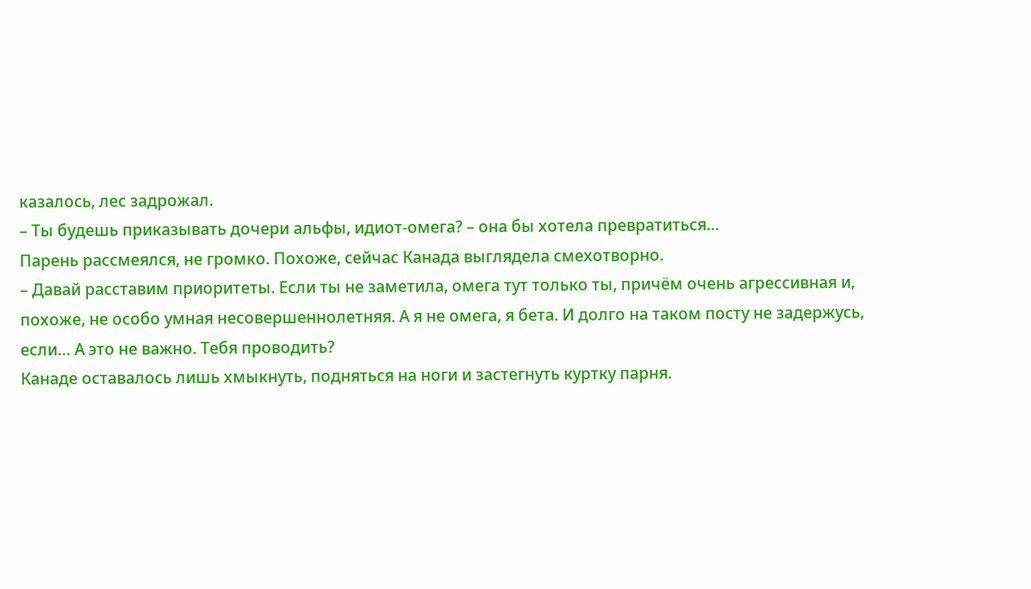казалось, лес задрожал.
– Ты будешь приказывать дочери альфы, идиот-омега? – она бы хотела превратиться…
Парень рассмеялся, не громко. Похоже, сейчас Канада выглядела смехотворно.
– Давай расставим приоритеты. Если ты не заметила, омега тут только ты, причём очень агрессивная и, похоже, не особо умная несовершеннолетняя. А я не омега, я бета. И долго на таком посту не задержусь, если… А это не важно. Тебя проводить?
Канаде оставалось лишь хмыкнуть, подняться на ноги и застегнуть куртку парня.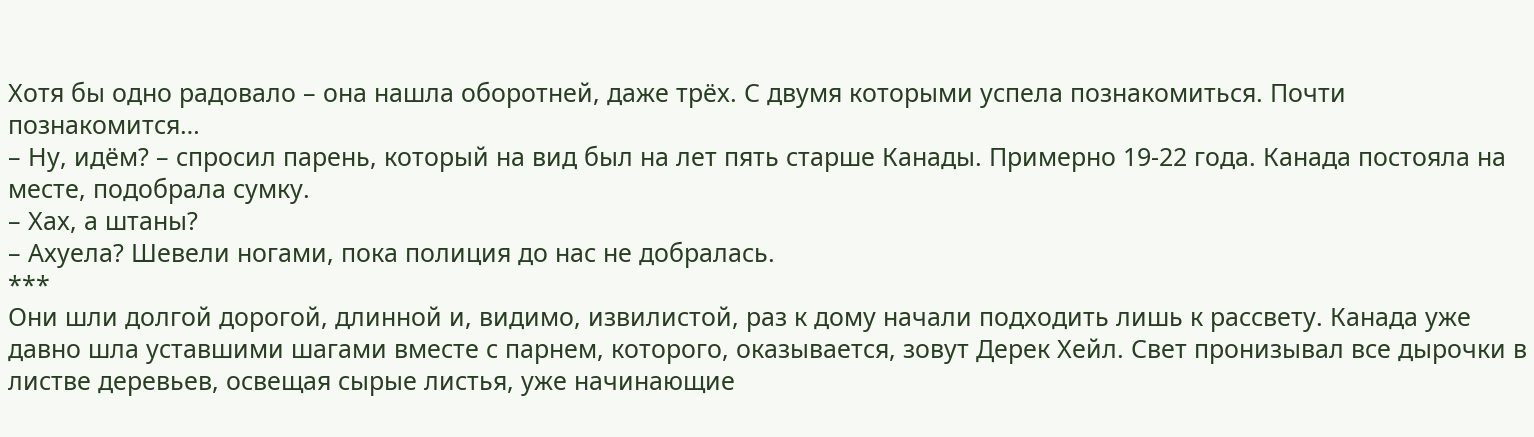Хотя бы одно радовало – она нашла оборотней, даже трёх. С двумя которыми успела познакомиться. Почти познакомится…
– Ну, идём? – спросил парень, который на вид был на лет пять старше Канады. Примерно 19-22 года. Канада постояла на месте, подобрала сумку.
– Хах, а штаны?
– Ахуела? Шевели ногами, пока полиция до нас не добралась.
***
Они шли долгой дорогой, длинной и, видимо, извилистой, раз к дому начали подходить лишь к рассвету. Канада уже давно шла уставшими шагами вместе с парнем, которого, оказывается, зовут Дерек Хейл. Свет пронизывал все дырочки в листве деревьев, освещая сырые листья, уже начинающие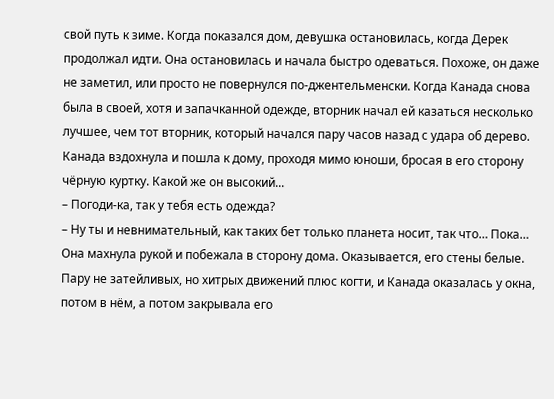свой путь к зиме. Когда показался дом, девушка остановилась, когда Дерек продолжал идти. Она остановилась и начала быстро одеваться. Похоже, он даже не заметил, или просто не повернулся по-джентельменски. Когда Канада снова была в своей, хотя и запачканной одежде, вторник начал ей казаться несколько лучшее, чем тот вторник, который начался пару часов назад с удара об дерево. Канада вздохнула и пошла к дому, проходя мимо юноши, бросая в его сторону чёрную куртку. Какой же он высокий...
– Погоди-ка, так у тебя есть одежда?
– Ну ты и невнимательный, как таких бет только планета носит, так что… Пока…
Она махнула рукой и побежала в сторону дома. Оказывается, его стены белые. Пару не затейливых, но хитрых движений плюс когти, и Канада оказалась у окна, потом в нём, а потом закрывала его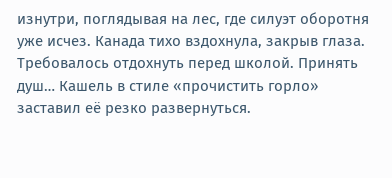изнутри, поглядывая на лес, где силуэт оборотня уже исчез. Канада тихо вздохнула, закрыв глаза. Требовалось отдохнуть перед школой. Принять душ… Кашель в стиле «прочистить горло» заставил её резко развернуться.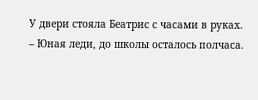У двери стояла Беатрис с часами в руках.
– Юная леди, до школы осталось полчаса.